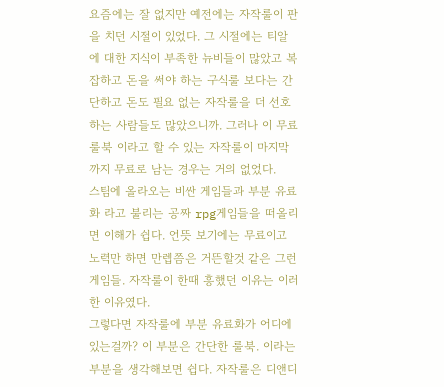요즘에는 잘 없지만 예전에는 자작룰이 판을 치던 시절이 있었다. 그 시절에는 티알에 대한 지식이 부족한 뉴비들이 많았고 복잡하고 돈을 써야 하는 구식룰 보다는 간단하고 돈도 필요 없는 자작룰을 더 선호하는 사람들도 많았으니까. 그러나 이 무료 룰북 이라고 할 수 있는 자작룰이 마지막까지 무료로 남는 경우는 거의 없었다.
스팀에 올라오는 비싼 게임들과 부분 유료화 라고 불리는 공짜 rpg게임들을 떠올리면 이해가 쉽다. 언뜻 보기에는 무료이고 노력만 하면 만렙쯤은 거뜬할것 같은 그런 게임들. 자작룰이 한때 흥했던 이유는 이러한 이유였다.
그렇다면 자작룰에 부분 유료화가 어디에 있는걸까? 이 부분은 간단한 룰북. 이라는 부분을 생각해보면 쉽다. 자작룰은 디앤디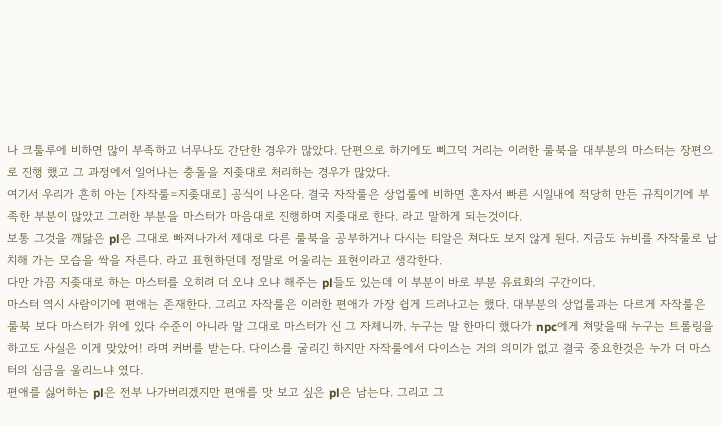나 크툴루에 비하면 많이 부족하고 너무나도 간단한 경우가 많았다. 단편으로 하기에도 삐그덕 거리는 이러한 룰북을 대부분의 마스터는 장편으로 진행 했고 그 과정에서 일어나는 충돌을 지좆대로 처리하는 경우가 많았다.
여기서 우리가 흔히 아는 [자작룰=지좆대로] 공식이 나온다. 결국 자작룰은 상업룰에 비하면 혼자서 빠른 시일내에 적당히 만든 규칙이기에 부족한 부분이 많았고 그러한 부분을 마스터가 마음대로 진행하며 지좆대로 한다. 라고 말하게 되는것이다.
보통 그것을 깨닳은 pl은 그대로 빠져나가서 제대로 다른 룰북을 공부하거나 다시는 티알은 쳐다도 보지 않게 된다. 지금도 뉴비를 자작룰로 납치해 가는 모습을 싹을 자른다. 라고 표현하던데 정말로 어울리는 표현이라고 생각한다.
다만 가끔 지좆대로 하는 마스터를 오히려 더 오냐 오냐 해주는 pl들도 있는데 이 부분이 바로 부분 유료화의 구간이다.
마스터 역시 사람이기에 편애는 존재한다. 그리고 자작룰은 이러한 편애가 가장 쉽게 드러나고는 했다. 대부분의 상업룰과는 다르게 자작룰은 룰북 보다 마스터가 위에 있다 수준이 아니라 말 그대로 마스터가 신 그 자체니까. 누구는 말 한마디 했다가 npc에게 쳐맞을때 누구는 트롤링을 하고도 사실은 이게 맞았어! 라며 커버를 받는다. 다이스를 굴리긴 하지만 자작룰에서 다이스는 거의 의미가 없고 결국 중요한것은 누가 더 마스터의 심금을 울리느냐 였다.
편애를 싫어하는 pl은 전부 나가버리겠지만 편애를 맛 보고 싶은 pl은 남는다. 그리고 그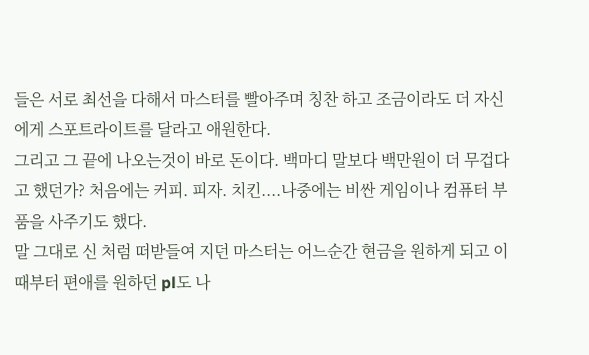들은 서로 최선을 다해서 마스터를 빨아주며 칭찬 하고 조금이라도 더 자신에게 스포트라이트를 달라고 애원한다.
그리고 그 끝에 나오는것이 바로 돈이다. 백마디 말보다 백만원이 더 무겁다고 했던가? 처음에는 커피. 피자. 치킨....나중에는 비싼 게임이나 컴퓨터 부품을 사주기도 했다.
말 그대로 신 처럼 떠받들여 지던 마스터는 어느순간 현금을 원하게 되고 이때부터 편애를 원하던 pl도 나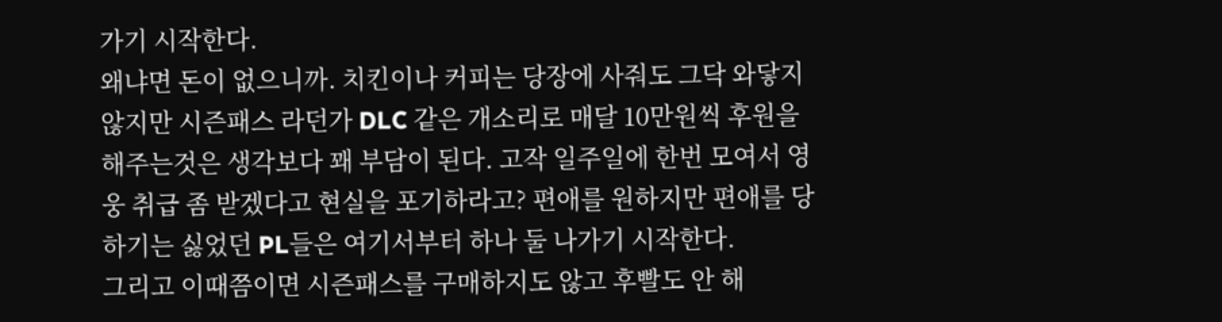가기 시작한다.
왜냐면 돈이 없으니까. 치킨이나 커피는 당장에 사줘도 그닥 와닿지 않지만 시즌패스 라던가 DLC 같은 개소리로 매달 10만원씩 후원을 해주는것은 생각보다 꽤 부담이 된다. 고작 일주일에 한번 모여서 영웅 취급 좀 받겠다고 현실을 포기하라고? 편애를 원하지만 편애를 당하기는 싫었던 PL들은 여기서부터 하나 둘 나가기 시작한다.
그리고 이때쯤이면 시즌패스를 구매하지도 않고 후빨도 안 해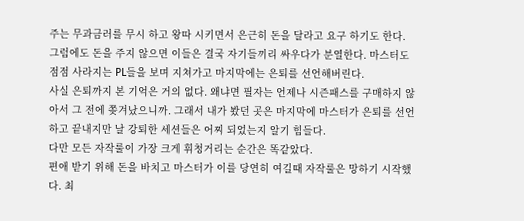주는 무과금러를 무시 하고 왕따 시키면서 은근히 돈을 달라고 요구 하기도 한다.
그럼에도 돈을 주지 않으면 이들은 결국 자기들끼리 싸우다가 분열한다. 마스터도 점점 사라지는 PL들을 보며 지쳐가고 마지막에는 은퇴를 선언해버린다.
사실 은퇴까지 본 기억은 거의 없다. 왜냐면 필자는 언제나 시즌패스를 구매하지 않아서 그 전에 쫒겨났으니까. 그래서 내가 봤던 곳은 마지막에 마스터가 은퇴를 선언 하고 끝내지만 날 강퇴한 세션들은 어찌 되었는지 알기 힘들다.
다만 모든 자작룰이 가장 크게 휘청거리는 순간은 똑같았다.
편애 받기 위해 돈을 바치고 마스터가 이를 당연히 여길때 자작룰은 망하기 시작했다. 최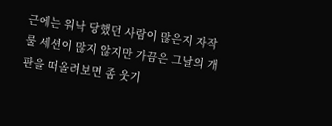근에는 워낙 당했던 사람이 많은지 자작룰 세션이 많지 않지만 가끔은 그날의 개판을 떠올려보면 좀 웃기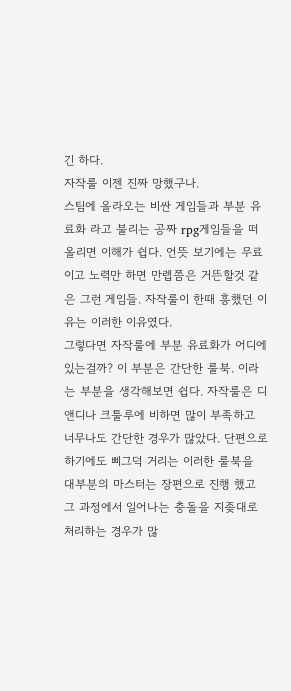긴 하다.
자작룰 이젠 진짜 망했구나.
스팀에 올라오는 비싼 게임들과 부분 유료화 라고 불리는 공짜 rpg게임들을 떠올리면 이해가 쉽다. 언뜻 보기에는 무료이고 노력만 하면 만렙쯤은 거뜬할것 같은 그런 게임들. 자작룰이 한때 흥했던 이유는 이러한 이유였다.
그렇다면 자작룰에 부분 유료화가 어디에 있는걸까? 이 부분은 간단한 룰북. 이라는 부분을 생각해보면 쉽다. 자작룰은 디앤디나 크툴루에 비하면 많이 부족하고 너무나도 간단한 경우가 많았다. 단편으로 하기에도 삐그덕 거리는 이러한 룰북을 대부분의 마스터는 장편으로 진행 했고 그 과정에서 일어나는 충돌을 지좆대로 처리하는 경우가 많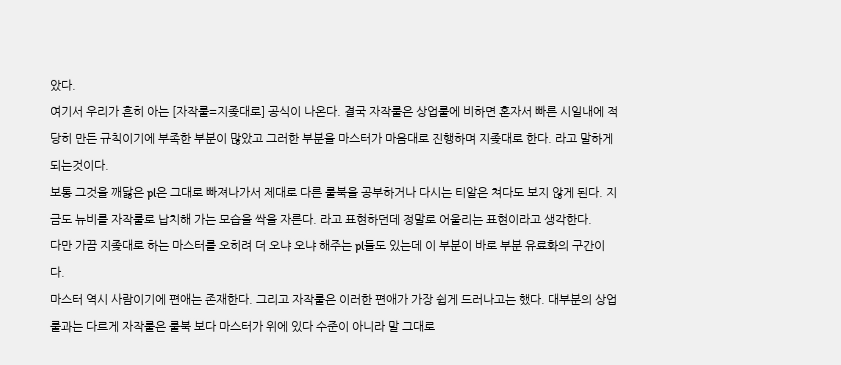았다.
여기서 우리가 흔히 아는 [자작룰=지좆대로] 공식이 나온다. 결국 자작룰은 상업룰에 비하면 혼자서 빠른 시일내에 적당히 만든 규칙이기에 부족한 부분이 많았고 그러한 부분을 마스터가 마음대로 진행하며 지좆대로 한다. 라고 말하게 되는것이다.
보통 그것을 깨닳은 pl은 그대로 빠져나가서 제대로 다른 룰북을 공부하거나 다시는 티알은 쳐다도 보지 않게 된다. 지금도 뉴비를 자작룰로 납치해 가는 모습을 싹을 자른다. 라고 표현하던데 정말로 어울리는 표현이라고 생각한다.
다만 가끔 지좆대로 하는 마스터를 오히려 더 오냐 오냐 해주는 pl들도 있는데 이 부분이 바로 부분 유료화의 구간이다.
마스터 역시 사람이기에 편애는 존재한다. 그리고 자작룰은 이러한 편애가 가장 쉽게 드러나고는 했다. 대부분의 상업룰과는 다르게 자작룰은 룰북 보다 마스터가 위에 있다 수준이 아니라 말 그대로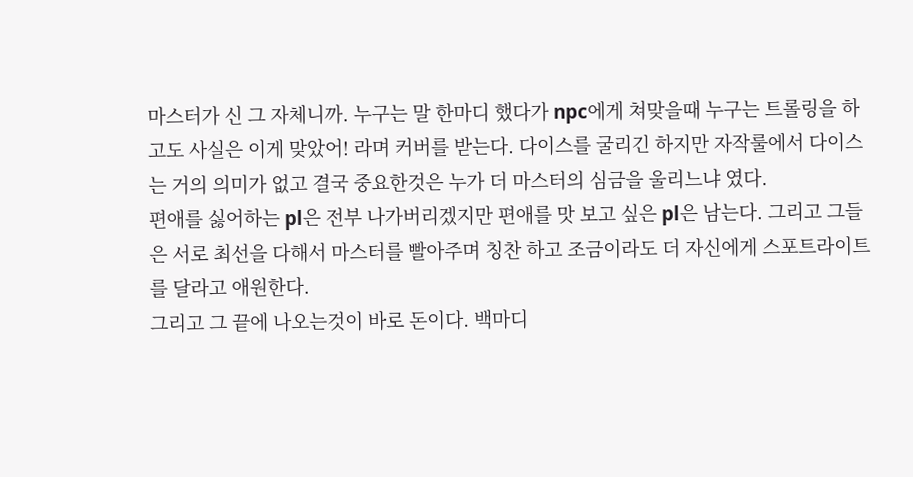마스터가 신 그 자체니까. 누구는 말 한마디 했다가 npc에게 쳐맞을때 누구는 트롤링을 하고도 사실은 이게 맞았어! 라며 커버를 받는다. 다이스를 굴리긴 하지만 자작룰에서 다이스는 거의 의미가 없고 결국 중요한것은 누가 더 마스터의 심금을 울리느냐 였다.
편애를 싫어하는 pl은 전부 나가버리겠지만 편애를 맛 보고 싶은 pl은 남는다. 그리고 그들은 서로 최선을 다해서 마스터를 빨아주며 칭찬 하고 조금이라도 더 자신에게 스포트라이트를 달라고 애원한다.
그리고 그 끝에 나오는것이 바로 돈이다. 백마디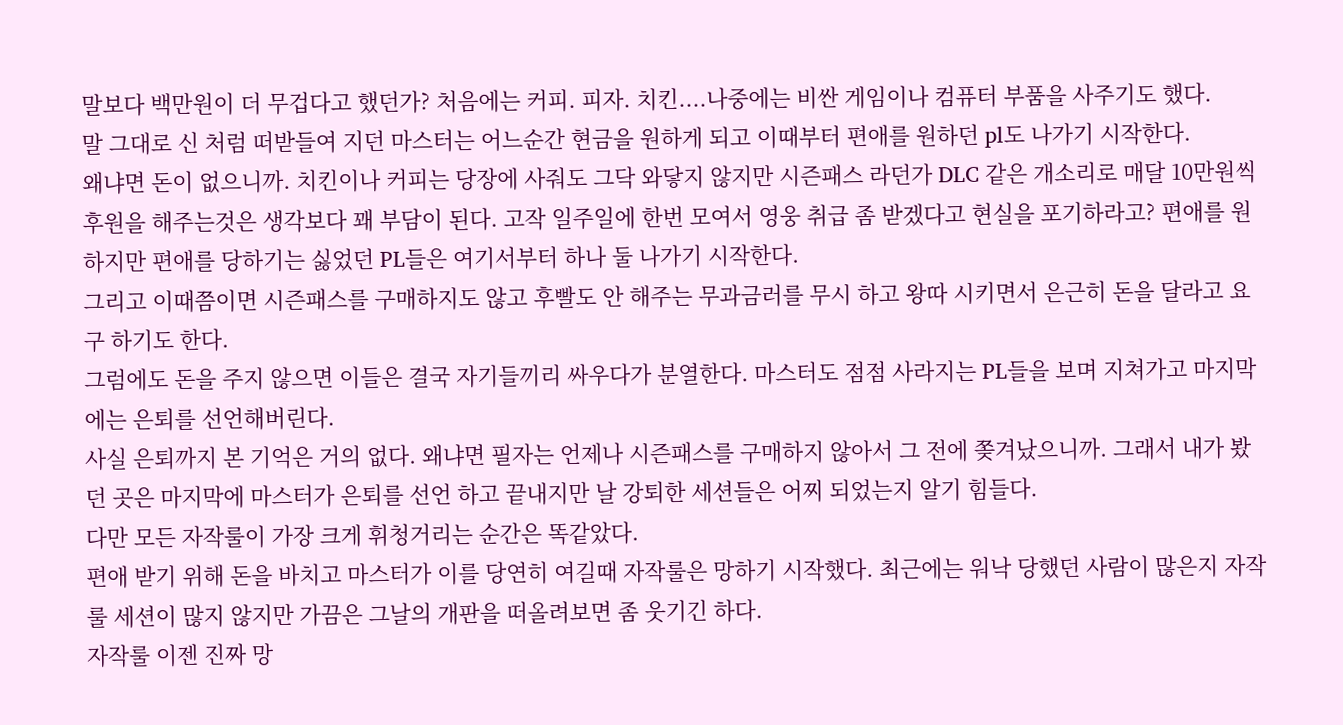말보다 백만원이 더 무겁다고 했던가? 처음에는 커피. 피자. 치킨....나중에는 비싼 게임이나 컴퓨터 부품을 사주기도 했다.
말 그대로 신 처럼 떠받들여 지던 마스터는 어느순간 현금을 원하게 되고 이때부터 편애를 원하던 pl도 나가기 시작한다.
왜냐면 돈이 없으니까. 치킨이나 커피는 당장에 사줘도 그닥 와닿지 않지만 시즌패스 라던가 DLC 같은 개소리로 매달 10만원씩 후원을 해주는것은 생각보다 꽤 부담이 된다. 고작 일주일에 한번 모여서 영웅 취급 좀 받겠다고 현실을 포기하라고? 편애를 원하지만 편애를 당하기는 싫었던 PL들은 여기서부터 하나 둘 나가기 시작한다.
그리고 이때쯤이면 시즌패스를 구매하지도 않고 후빨도 안 해주는 무과금러를 무시 하고 왕따 시키면서 은근히 돈을 달라고 요구 하기도 한다.
그럼에도 돈을 주지 않으면 이들은 결국 자기들끼리 싸우다가 분열한다. 마스터도 점점 사라지는 PL들을 보며 지쳐가고 마지막에는 은퇴를 선언해버린다.
사실 은퇴까지 본 기억은 거의 없다. 왜냐면 필자는 언제나 시즌패스를 구매하지 않아서 그 전에 쫒겨났으니까. 그래서 내가 봤던 곳은 마지막에 마스터가 은퇴를 선언 하고 끝내지만 날 강퇴한 세션들은 어찌 되었는지 알기 힘들다.
다만 모든 자작룰이 가장 크게 휘청거리는 순간은 똑같았다.
편애 받기 위해 돈을 바치고 마스터가 이를 당연히 여길때 자작룰은 망하기 시작했다. 최근에는 워낙 당했던 사람이 많은지 자작룰 세션이 많지 않지만 가끔은 그날의 개판을 떠올려보면 좀 웃기긴 하다.
자작룰 이젠 진짜 망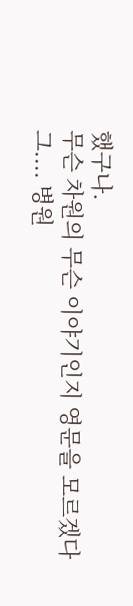했구나.
무슨 차원의 무슨 이야기인지 영문을 모르겠다
그.... 병원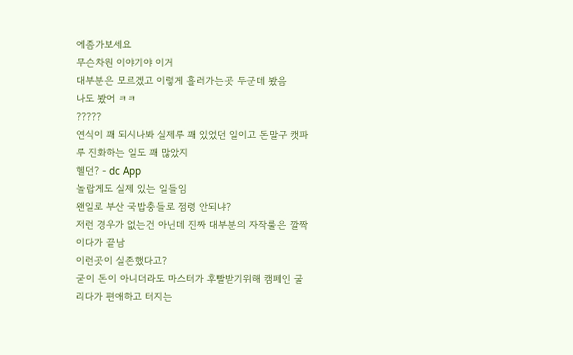에좀가보세요
무슨차원 이야기야 이거
대부분은 모르겠고 이렇게 흘러가는곳 두군데 봤음
나도 봤어 ㅋㅋ
?????
연식이 꽤 되시나봐 실제루 꽤 있었던 일이고 돈말구 캣파루 진화하는 일도 꽤 많았지
헬던? - dc App
놀랍게도 실제 있는 일들임
왠일로 부산 국밥충들로 점령 안되냐?
저런 경우가 없는건 아닌데 진짜 대부분의 자작룰은 깔짝이다가 끝남
이런곳이 실존했다고?
굳이 돈이 아니더라도 마스터가 후빨받기위해 캠페인 굴리다가 편애하고 터지는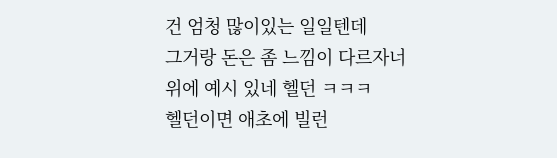건 엄청 많이있는 일일텐데
그거랑 돈은 좀 느낌이 다르자너
위에 예시 있네 헬던 ㅋㅋㅋ
헬던이면 애초에 빌런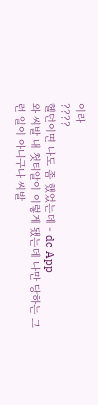이라
????
헬던이면 나도 좀 했었는데 - dc App
와 씨발 내 첫티알이 이렇게 됐는데 나만 당하는 그런 일이 아니구나 씨발